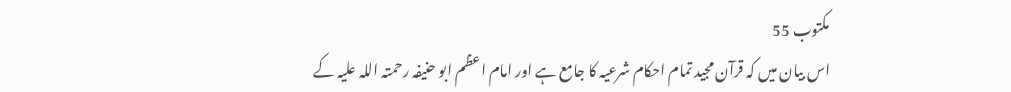مکتوب 55
اس بیان میں کہ قرآن مجید تمام احکام شرعیہ کا جامع ہے اور امام اعظم ابو حنیفہ رحمتہ اللہ علیہ کے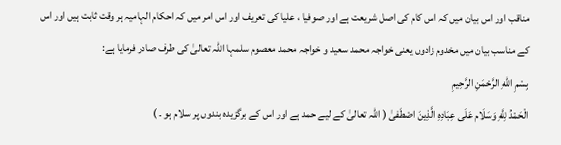مناقب اور اس بیان میں کہ اس کام کی اصل شریعت ہے اور صوفیا ، علیا کی تعریف اور اس امر میں کہ احکام الہامیہ ہر وقت ثابت ہیں اور اس کے مناسب بیان میں مخدوم زادوں یعنی خواجہ محمد سعید و خواجہ محمد معصوم سلمہا اللہ تعالیٰ کی طرف صادر فرمایا ہے:
بِسْمِ اللهِ الرَّحْمَنِ الرَّحِيمِ
الْحَمْدُ لِلَّهِ وَسَلَام عَلَى عِبَادِهِ الَّذِينَ اصْطَفیٰ ( اللہ تعالیٰ کے لیے حمد ہے اور اس کے برگزیدہ بندوں پر سلام ہو ۔ )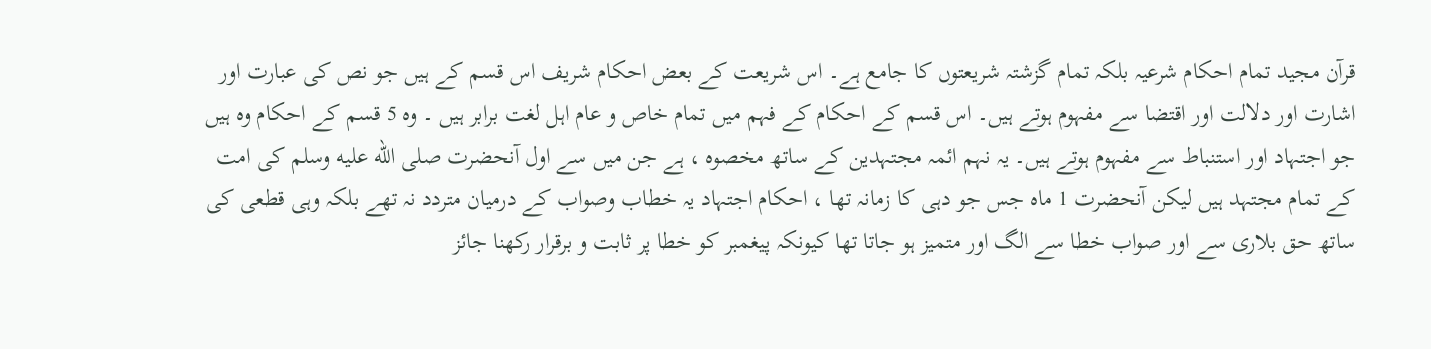قرآن مجید تمام احکام شرعیہ بلکہ تمام گزشتہ شریعتوں کا جامع ہے۔ اس شریعت کے بعض احکام شریف اس قسم کے ہیں جو نص کی عبارت اور اشارت اور دلالت اور اقتضا سے مفہوم ہوتے ہیں۔ اس قسم کے احکام کے فہم میں تمام خاص و عام اہل لغت برابر ہیں ۔ وہ 5 قسم کے احکام وہ ہیں جو اجتہاد اور استنباط سے مفہوم ہوتے ہیں۔ یہ نہم ائمہ مجتہدین کے ساتھ مخصوہ ، ہے جن میں سے اول آنحضرت صلى الله عليه وسلم کی امت کے تمام مجتہد ہیں لیکن آنحضرت 1 ماہ جس جو دہی کا زمانہ تھا ، احکام اجتہاد یہ خطاب وصواب کے درمیان متردد نہ تھے بلکہ وہی قطعی کی ساتھ حق بلاری سے اور صواب خطا سے الگ اور متمیز ہو جاتا تھا کیونکہ پیغمبر کو خطا پر ثابت و برقرار رکھنا جائز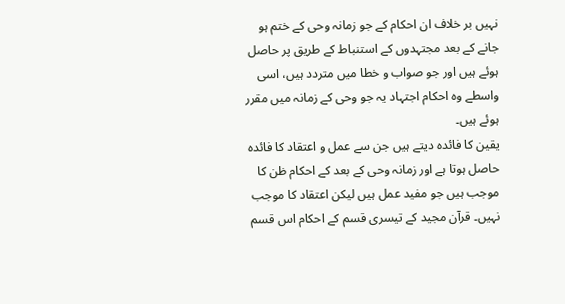نہیں بر خلاف ان احکام کے جو زمانہ وحی کے ختم ہو جانے کے بعد مجتہدوں کے استنباط کے طریق پر حاصل ہوئے ہیں اور جو صواب و خطا میں متردد ہیں، اسی واسطے وہ احکام اجتہاد یہ جو وحی کے زمانہ میں مقرر ہوئے ہیں۔
یقین کا فائدہ دیتے ہیں جن سے عمل و اعتقاد کا فائدہ حاصل ہوتا ہے اور زمانہ وحی کے بعد کے احکام ظن کا موجب ہیں جو مفید عمل ہیں لیکن اعتقاد کا موجب نہیں۔ قرآن مجید کے تیسری قسم کے احکام اس قسم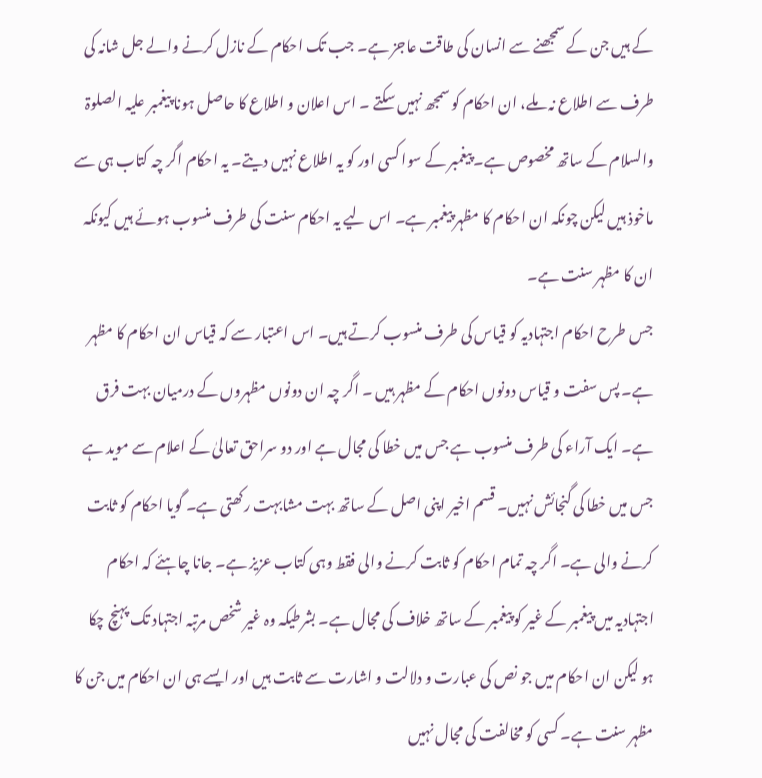کے ہیں جن کے سمجھنے سے انسان کی طاقت عاجز ہے۔ جب تک احکام کے نازل کرنے والے جل شانہ کی طرف سے اطلاع نہ ملے، ان احکام کو سمجھ نہیں سکتے ۔ اس اعلان و اطلاع کا حاصل ہونا پیغمبر علیہ الصلوۃ والسلام کے ساتھ مخصوص ہے۔ پیغمبر کے سوا کسی اور کو یہ اطلاع نہیں دیتے۔ یہ احکام اگر چہ کتاب ہی سے ماخوذ ہیں لیکن چونکہ ان احکام کا مظہر پیغمبر ہے۔ اس لیے یہ احکام سنت کی طرف منسوب ہوئے ہیں کیونکہ ان کا مظہر سنت ہے۔
جس طرح احکام اجتہادیہ کو قیاس کی طرف منسوب کرتے ہیں۔ اس اعتبار سے کہ قیاس ان احکام کا مظہر ہے۔ پس سفت و قیاس دونوں احکام کے مظہر ہیں ۔ اگر چہ ان دونوں مظہروں کے درمیان بہت فرق ہے۔ ایک آراء کی طرف منسوب ہے جس میں خطا کی مجال ہے اور دو سراحق تعالیٰ کے اعلام سے موید ہے جس میں خطا کی گنجائش نہیں۔ قسم اخیر اپنی اصل کے ساتھ بہت مشابہت رکھتی ہے۔ گویا احکام کو ثابت کرنے والی ہے۔ اگر چہ تمام احکام کو ثابت کرنے والی فقط وہی کتاب عزیز ہے۔ جانا چاہئے کہ احکام اجتہادیہ میں پیغمبر کے غیر کو پیغمبر کے ساتھ خلاف کی مجال ہے۔ بشرطیکہ وہ غیر شخص مرتبہ اجتہاد تک پہنچ چکا ہو لیکن ان احکام میں جو نص کی عبارت و دلالت و اشارت سے ثابت ہیں اور ایسے ہی ان احکام میں جن کا مظہر سنت ہے۔ کسی کو مخالفت کی مجال نہیں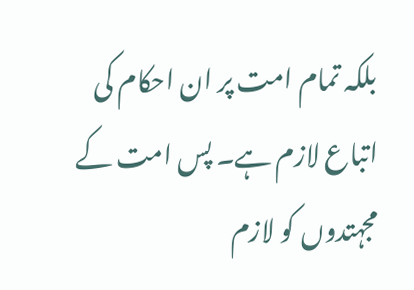بلکہ تمام امت پر ان احکام کی اتباع لازم ہے۔ پس امت کے مجہتدوں کو لازم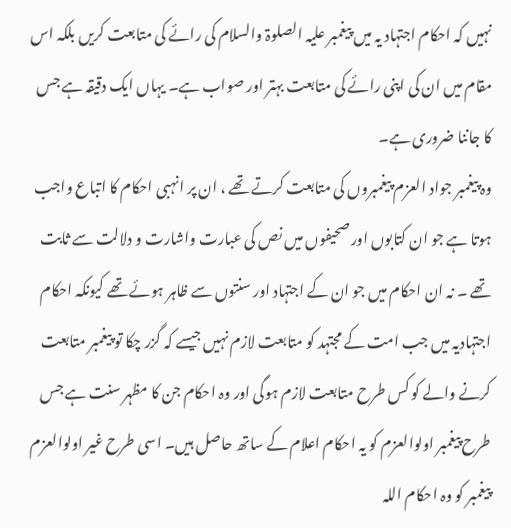نہیں کہ احکام اجتہاد یہ میں پیغمبر علیہ الصلوۃ والسلام کی رائے کی متابعت کریں بلکہ اس مقام میں ان کی اپنی رائے کی متابعت بہتر اور صواب ہے۔ یہاں ایک دقیقہ ہے جس کا جاننا ضروری ہے۔
وہ پیغمبر جواد العزم پیغمبروں کی متابعت کرتے تھے ، ان پر انہبی احکام کا اتباع واجب ہوتا ہے جو ان کتابوں اور صحیفوں میں نص کی عبارت واشارت و دلالت سے ثابت تھے ۔ نہ ان احکام میں جو ان کے اجتہاد اور سنتوں سے ظاہر ہوئے تھے کیونکہ احکام اجتہادیہ میں جب امت کے مجتہد کو متابعت لازم نہیں جیسے کہ گزر چکا تو پیغمبر متابعت کرنے والے کو کس طرح متابعت لازم ہوگی اور وہ احکام جن کا مظہر سنت ہے جس طرح پیغمبر اولوالعزم کو یہ احکام اعلام کے ساتھ حاصل ہیں۔ اسی طرح غیر اولوالعزم پیغمبر کو وہ احکام اللہ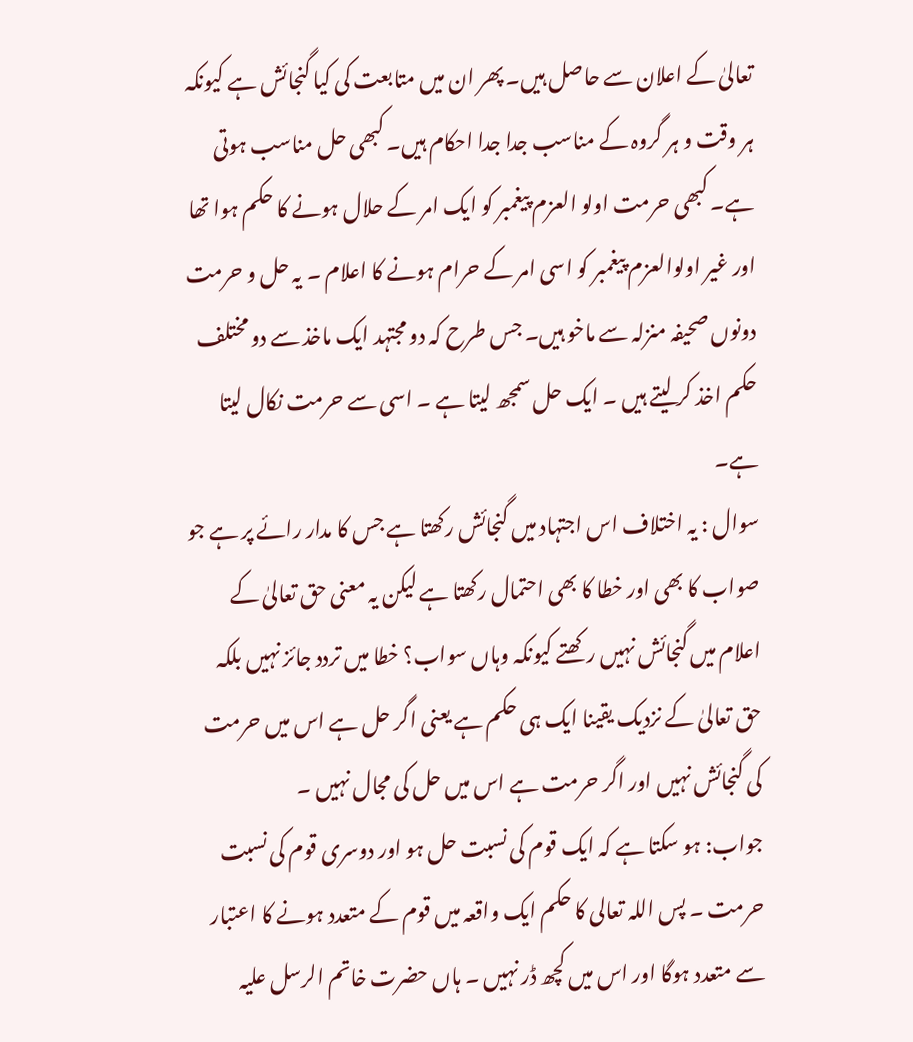تعالیٰ کے اعلان سے حاصل ہیں۔ پھر ان میں متابعت کی کیا گنجائش ہے کیونکہ ہر وقت و ہر گروہ کے مناسب جدا جدا احکام ہیں۔ کبھی حل مناسب ہوتی ہے۔ کبھی حرمت اولو العزم پیغمبر کو ایک امر کے حلال ہونے کا حکم ہوا تھا
اور غیر اولوالعزم پیغمبر کو اسی امر کے حرام ہونے کا اعلام ۔ یہ حل و حرمت دونوں صحیفہ منزلہ سے ماخو ہیں۔ جس طرح کہ دو مجتہد ایک ماخذ سے دو مختلف حکم اخذ کر لیتے ہیں ۔ ایک حل سمجھ لیتا ہے ۔ اسی سے حرمت نکال لیتا ہے۔
سوال : یہ اختلاف اس اجتہاد میں گنجائش رکھتا ہے جس کا مدار رائے پر ہے جو صواب کا بھی اور خطا کا بھی احتمال رکھتا ہے لیکن یہ معنی حق تعالیٰ کے اعلام میں گنجائش نہیں رکھتے کیونکہ وہاں سواب؟ خطا میں تردد جائز نہیں بلکہ حق تعالیٰ کے نزدیک یقینا ایک ہی حکم ہے یعنی اگر حل ہے اس میں حرمت کی گنجائش نہیں اور اگر حرمت ہے اس میں حل کی مجال نہیں ۔
جواب: ہو سکتا ہے کہ ایک قوم کی نسبت حل ہو اور دوسری قوم کی نسبت حرمت ۔ پس اللہ تعالی کا حکم ایک واقعہ میں قوم کے متعدد ہونے کا اعتبار سے متعدد ہوگا اور اس میں کچھ ڈر نہیں ۔ ہاں حضرت خاتم الرسل علیہ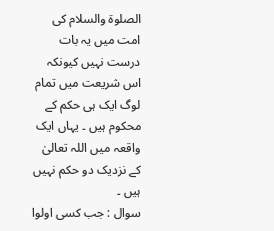الصلوۃ والسلام کی امت میں یہ بات درست نہیں کیونکہ اس شریعت میں تمام لوگ ایک ہی حکم کے محکوم ہیں ۔ یہاں ایک واقعہ میں اللہ تعالیٰ کے نزدیک دو حکم نہیں ہیں ۔
سوال : جب کسی اولوا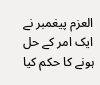العزم پیغمبر نے ایک امر کے حل ہونے کا حکم کیا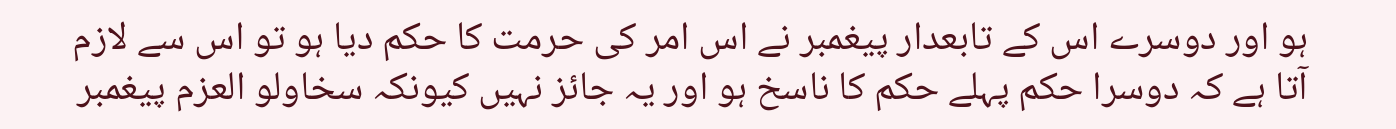ہو اور دوسرے اس کے تابعدار پیغمبر نے اس امر کی حرمت کا حکم دیا ہو تو اس سے لازم آتا ہے کہ دوسرا حکم پہلے حکم کا ناسخ ہو اور یہ جائز نہیں کیونکہ سخاولو العزم پیغمبر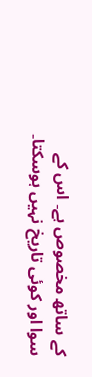کے ساتھ مخصوص ہے۔ اس کے سوا اور کوئی تاریخ نہیں ہوسکتا۔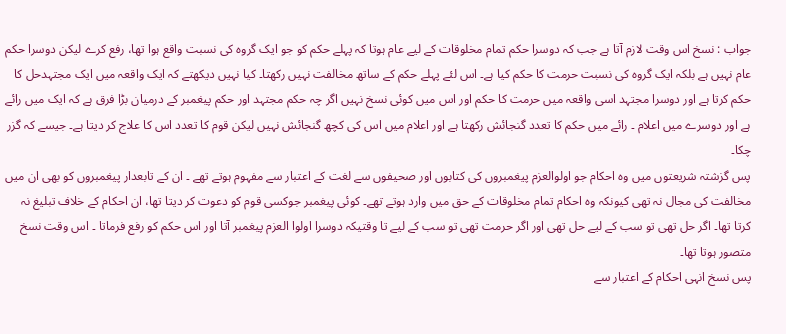جواب : نسخ اس وقت لازم آتا ہے جب کہ دوسرا حکم تمام مخلوقات کے لیے عام ہوتا کہ پہلے حکم کو جو ایک گروہ کی نسبت واقع ہوا تھا، رفع کرے لیکن دوسرا حکم عام نہیں ہے بلکہ ایک گروہ کی نسبت حرمت کا حکم کیا ہے۔ اس لئے پہلے حکم کے ساتھ مخالفت نہیں رکھتا۔ کیا نہیں دیکھتے کہ ایک واقعہ میں ایک مجتہدحل کا حکم کرتا ہے اور دوسرا مجتہد اسی واقعہ میں حرمت کا حکم اور اس میں کوئی نسخ نہیں اگر چہ حکم مجتہد اور حکم پیغمبر کے درمیان بڑا فرق ہے کہ ایک میں رائے ہے اور دوسرے میں اعلام ۔ رائے میں حکم کا تعدد گنجائش رکھتا ہے اور اعلام میں اس کی کچھ گنجائش نہیں لیکن قوم کا تعدد اس کا علاج کر دیتا ہے۔ جیسے کہ گزر چکا۔
پس گزشتہ شریعتوں میں وہ احکام جو اولوالعزم پیغمبروں کی کتابوں اور صحیفوں سے لغت کے اعتبار سے مفہوم ہوتے تھے ۔ ان کے تابعدار پیغمبروں کو بھی ان میں مخالفت کی مجال نہ تھی کیونکہ وہ احکام تمام مخلوقات کے حق میں وارد ہوتے تھے۔ کوئی پیغمبر جوکسی قوم کو دعوت کر دیتا تھا، ان احکام کے خلاف تبلیغ نہ کرتا تھا۔ اگر حل تھی تو سب کے لیے حل تھی اور اگر حرمت تھی تو سب کے لیے تا وقتیکہ دوسرا اولوا العزم پیغمبر آتا اور اس حکم کو رفع فرماتا ۔ اس وقت نسخ متصور ہوتا تھا۔
پس نسخ انہی احکام کے اعتبار سے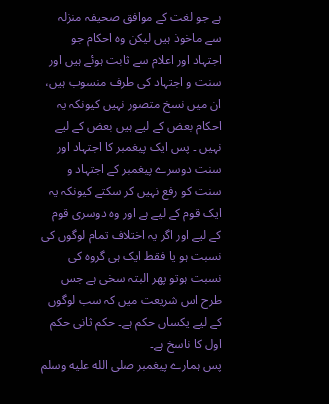ہے جو لغت کے موافق صحیفہ منزلہ سے ماخوذ ہیں لیکن وہ احکام جو اجتہاد اور اعلام سے ثابت ہوئے ہیں اور سنت و اجتہاد کی طرف منسوب ہیں، ان میں نسخ متصور نہیں کیونکہ یہ احکام بعض کے لیے ہیں بعض کے لیے نہیں ۔ پس ایک پیغمبر کا اجتہاد اور سنت دوسرے پیغمبر کے اجتہاد و سنت کو رفع نہیں کر سکتے کیونکہ یہ ایک قوم کے لیے ہے اور وہ دوسری قوم کے لیے اور اگر یہ اختلاف تمام لوگوں کی نسبت ہو یا فقط ایک ہی گروہ کی نسبت ہوتو پھر البتہ سخی ہے جس طرح اس شریعت میں کہ سب لوگوں کے لیے یکساں حکم ہے۔ حکم ثانی حکم اول کا ناسخ ہے۔
پس ہمارے پیغمبر صلى الله عليه وسلم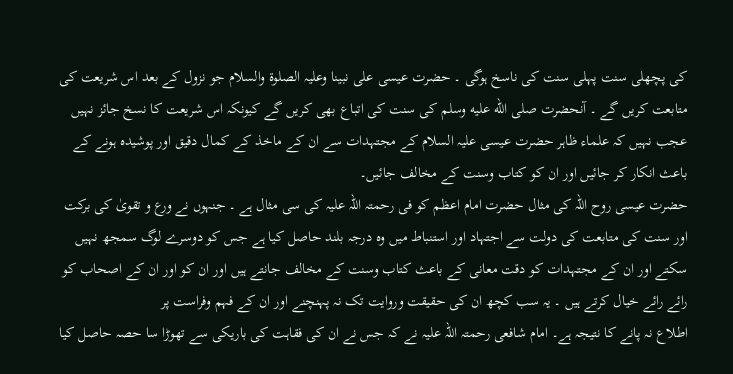کی پچھلی سنت پہلی سنت کی ناسخ ہوگی ۔ حضرت عیسی علی نبینا وعلیہ الصلوۃ والسلام جو نزول کے بعد اس شریعت کی متابعت کریں گے ۔ آنحضرت صلى الله عليه وسلم کی سنت کی اتباع بھی کریں گے کیونکہ اس شریعت کا نسخ جائز نہیں عجب نہیں کہ علماء ظاہر حضرت عیسی علیہ السلام کے مجتہدات سے ان کے ماخذ کے کمال دقیق اور پوشیدہ ہونے کے باعث انکار کر جائیں اور ان کو کتاب وسنت کے مخالف جائیں۔
حضرت عیسی روح اللہ کی مثال حضرت امام اعظم کو فی رحمتہ اللہ علیہ کی سی مثال ہے ۔ جنہوں نے ورع و تقویٰ کی برکت اور سنت کی متابعت کی دولت سے اجتہاد اور استنباط میں وہ درجہ بلند حاصل کیا ہے جس کو دوسرے لوگ سمجھ نہیں سکتے اور ان کے مجتہدات کو دقت معانی کے باعث کتاب وسنت کے مخالف جانتے ہیں اور ان کو اور ان کے اصحاب کو رائے رائے خیال کرتے ہیں ۔ یہ سب کچھ ان کی حقیقت وروایت تک نہ پہنچنے اور ان کے فہم وفراست پر
اطلاع نہ پانے کا نتیجہ ہے۔ امام شافعی رحمتہ اللہ علیہ نے کہ جس نے ان کی فقاہت کی باریکی سے تھوڑا سا حصہ حاصل کیا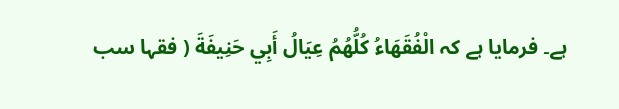ہے۔ فرمایا ہے کہ الْفُقَهَاءُ كُلُّهُمُ عِيَالُ أَبِي حَنِيفَةَ ( فقہا سب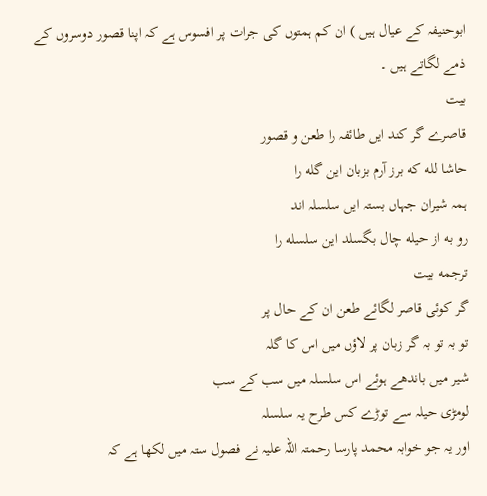ابوحنیفہ کے عیال ہیں ) ان کم ہمتوں کی جرات پر افسوس ہے کہ اپنا قصور دوسروں کے ذمے لگاتے ہیں ۔
بیت
قاصرے گر کند ایں طائفہ را طعن و قصور
حاشا لله که برز آرم بزبان این گله را
ہمہ شیران جہاں بستہ ایں سلسلہ اند
رو به از حیله چال بگسلد این سلسله را
ترجمه بیت
گر کوئی قاصر لگائے طعن ان کے حال پر
تو بہ تو بہ گر زبان پر لاؤں میں اس کا گلہ
شیر میں باندھے ہوئے اس سلسلہ میں سب کے سب
لومڑی حیلہ سے توڑے کس طرح یہ سلسلہ
اور یہ جو خوابہ محمد پارسا رحمتہ اللہ علیہ نے فصول ستہ میں لکھا ہے کہ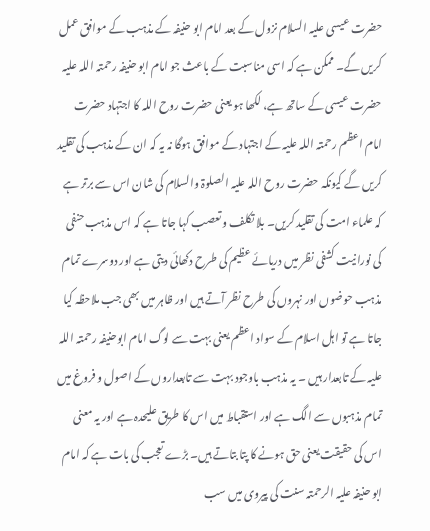حضرت عیسی علیہ السلام نزول کے بعد امام ابو حنیفہ کے مذہب کے موافق عمل کریں گے۔ ممکن ہے کہ اسی مناسبت کے باعث جو امام ابو حنیفہ رحمتہ اللہ علیہ حضرت عیسی کے ساتھ ہے، لکھا ہو یعنی حضرت روح اللہ کا اجتہاد حضرت امام اعظم رحمتہ اللہ علیہ کے اجتہاد کے موافق ہوگا نہ یہ کہ ان کے مذہب کی تقلید کریں گے کیونکہ حضرت روح اللہ علیہ الصلوۃ والسلام کی شان اس سے برتر ہے کہ علماء امت کی تقلید کریں۔ بلا تکلف و تعصب کہا جاتا ہے کہ اس مذہب حنفی کی نورانیت کشفی نظر میں دریائے عظیم کی طرح دکھائی دیتی ہے اور دوسرے تمام مذہب حوضوں اور نہروں کی طرح نظر آتے ہیں اور ظاہر میں بھی جب ملاحظہ کیا جاتا ہے تو اہل اسلام کے سواد اعظم یعنی بہت سے لوگ امام ابوحنیفہ رحمتہ اللہ علیہ کے تابعدار ہیں ۔ یہ مذہب باوجود بہت سے تابعداروں کے اصول و فروغ میں تمام مذہبوں سے الگ ہے اور استقباط میں اس کا طریق علیحدہ ہے اور یہ معنی اس کی حقیقت یعنی حق ہونے کا پتا بتاتے ہیں۔ بڑے تعجب کی بات ہے کہ امام ابو حنیفہ علیہ الرحمتہ سنت کی پیروی میں سب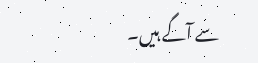سے آگے ہیں۔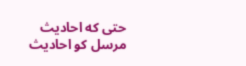حتی که احادیث مرسل کو احادیث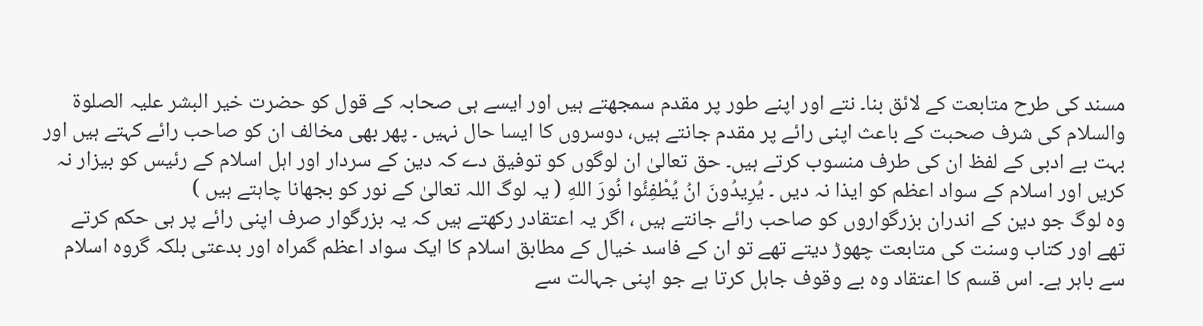مسند کی طرح متابعت کے لائق بنا۔ نتے اور اپنے طور پر مقدم سمجھتے ہیں اور ایسے ہی صحابہ کے قول کو حضرت خیر البشر علیہ الصلوۃ والسلام کی شرف صحبت کے باعث اپنی رائے پر مقدم جانتے ہیں، دوسروں کا ایسا حال نہیں ۔ پھر بھی مخالف ان کو صاحب رائے کہتے ہیں اور بہت بے ادبی کے لفظ ان کی طرف منسوب کرتے ہیں۔ حق تعالیٰ ان لوگوں کو توفیق دے کہ دین کے سردار اور اہل اسلام کے رئیس کو بیزار نہ کریں اور اسلام کے سواد اعظم کو ایذا نہ دیں ۔ يُرِيدُونَ انُ يُطْفِئُوا نُورَ اللهِ ( یہ لوگ اللہ تعالیٰ کے نور کو بجھانا چاہتے ہیں )
وہ لوگ جو دین کے اندران بزرگواروں کو صاحب رائے جانتے ہیں ، اگر یہ اعتقادر رکھتے ہیں کہ یہ بزرگوار صرف اپنی رائے پر ہی حکم کرتے تھے اور کتاب وسنت کی متابعت چھوڑ دیتے تھے تو ان کے فاسد خیال کے مطابق اسلام کا ایک سواد اعظم گمراہ اور بدعتی بلکہ گروہ اسلام سے باہر ہے۔ اس قسم کا اعتقاد وہ بے وقوف جاہل کرتا ہے جو اپنی جہالت سے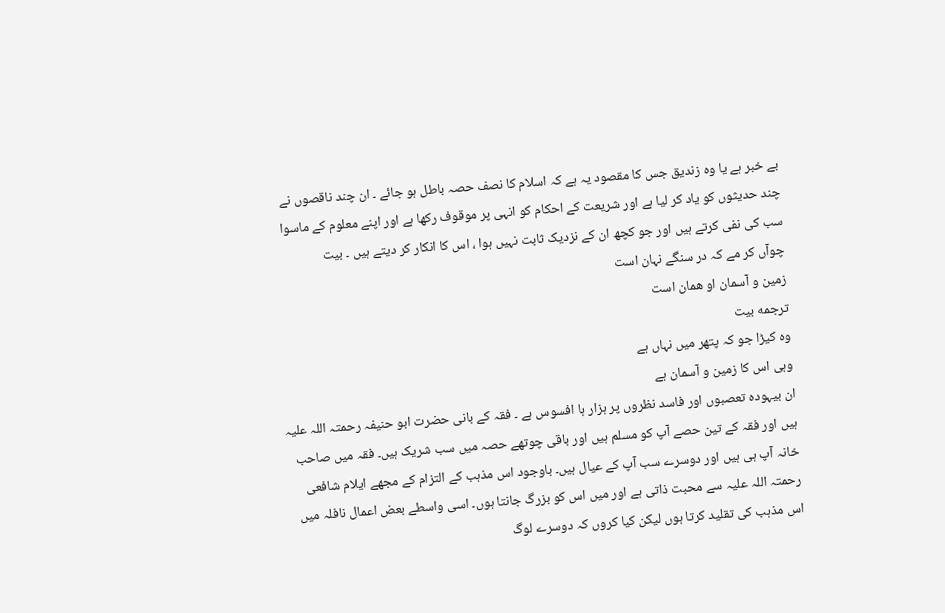بے خبر ہے یا وہ زندیق جس کا مقصود یہ ہے کہ اسلام کا نصف حصہ باطل ہو جائے ۔ ان چند ناقصوں نے چند حدیثوں کو یاد کر لیا ہے اور شریعت کے احکام کو انہی پر موقوف رکھا ہے اور اپنے معلوم کے ماسوا سب کی نفی کرتے ہیں اور جو کچھ ان کے نزدیک ثابت نہیں ہوا ، اس کا انکار کر دیتے ہیں ۔ بیت
چوآں کر مے کہ در سنگے نہان است
زمین و آسمان او همان است
ترجمه بيت
وہ کیڑا جو کہ پتھر میں نہاں ہے
وہی اس کا زمین و آسمان ہے
ان بیہودہ تعصبوں اور فاسد نظروں پر ہزار ہا افسوس ہے ۔ فقہ کے بانی حضرت ابو حنیفہ رحمتہ اللہ علیہ ہیں اور فقہ کے تین حصے آپ کو مسلم ہیں اور باقی چوتھے حصہ میں سب شریک ہیں۔ فقہ میں صاحب خانہ آپ ہی ہیں اور دوسرے سب آپ کے عیال ہیں۔ باوجود اس مذہب کے التزام کے مجھے ایلام شافعی رحمتہ اللہ علیہ سے محبت ذاتی ہے اور میں اس کو بزرگ جانتا ہوں۔ اسی واسطے بعض اعمال نافلہ میں اس مذہب کی تقلید کرتا ہوں لیکن کیا کروں کہ دوسرے لوگ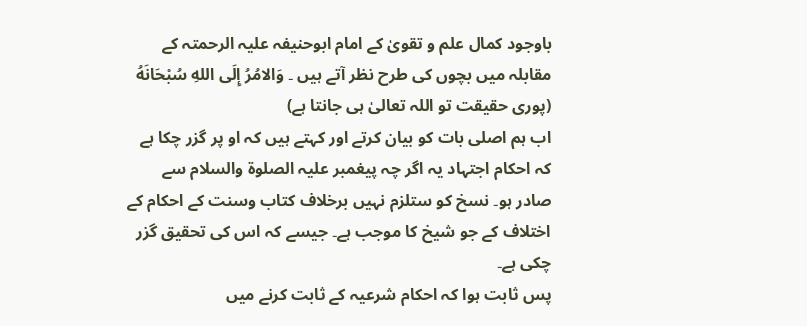باوجود کمال علم و تقویٰ کے امام ابوحنیفہ علیہ الرحمتہ کے مقابلہ میں بچوں کی طرح نظر آتے ہیں ۔ وَالامُرُ إِلَى اللهِ سُبْحَانَهُ (پوری حقیقت تو اللہ تعالیٰ ہی جانتا ہے)
اب ہم اصلی بات کو بیان کرتے اور کہتے ہیں کہ او پر گزر چکا ہے کہ احکام اجتہاد یہ اگر چہ پیغمبر علیہ الصلوۃ والسلام سے صادر ہو۔ نسخ کو ستلزم نہیں برخلاف کتاب وسنت کے احکام کے اختلاف کے جو شیخ کا موجب ہے۔ جیسے کہ اس کی تحقیق گزر چکی ہے۔
پس ثابت ہوا کہ احکام شرعیہ کے ثابت کرنے میں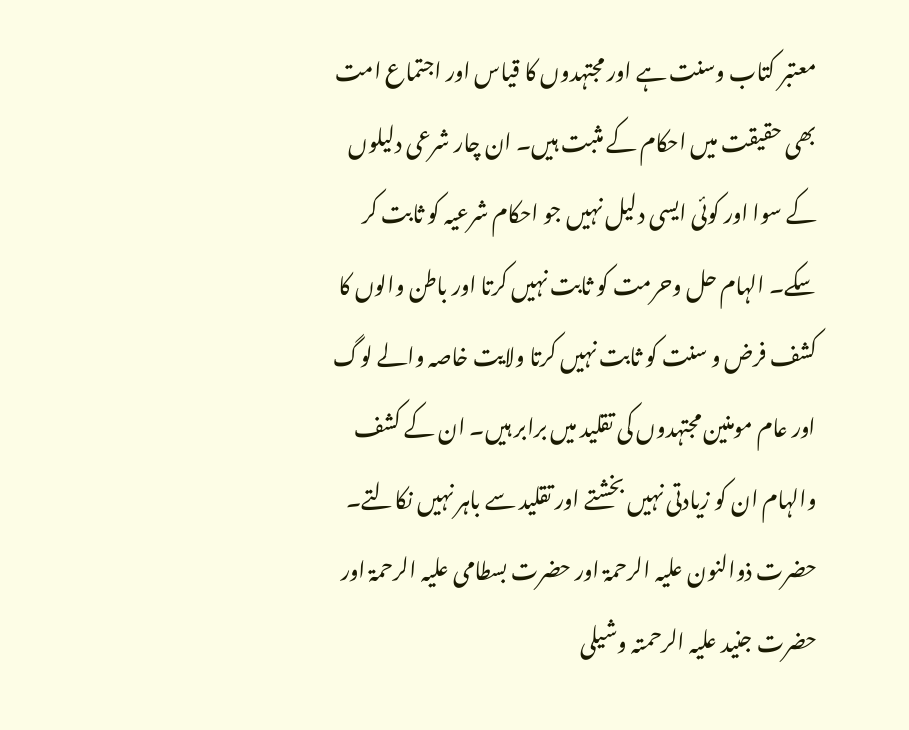معتبر کتاب وسنت ہے اور مجتہدوں کا قیاس اور اجتماع امت بھی حقیقت میں احکام کے مثبت ہیں۔ ان چار شرعی دلیلوں کے سوا اور کوئی ایسی دلیل نہیں جو احکام شرعیہ کو ثابت کر سکے۔ الہام حل وحرمت کو ثابت نہیں کرتا اور باطن والوں کا کشف فرض و سنت کو ثابت نہیں کرتا ولایت خاصہ والے لوگ اور عام مومنین مجتہدوں کی تقلید میں برابر ہیں۔ ان کے کشف والہام ان کو زیادتی نہیں بخشتے اور تقلید سے باہر نہیں نکالتے۔ حضرت ذوالنون علیہ الرحمۃ اور حضرت بسطامی علیہ الرحمۃ اور حضرت جنید علیہ الرحمتہ وشیلی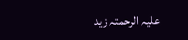علیہ الرحمتہ زید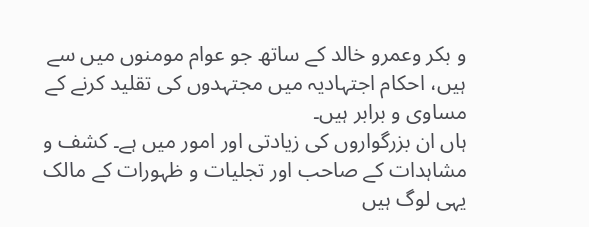و بکر وعمرو خالد کے ساتھ جو عوام مومنوں میں سے ہیں، احکام اجتہادیہ میں مجتہدوں کی تقلید کرنے کے مساوی و برابر ہیں۔
ہاں ان بزرگواروں کی زیادتی اور امور میں ہے۔ کشف و مشاہدات کے صاحب اور تجلیات و ظہورات کے مالک یہی لوگ ہیں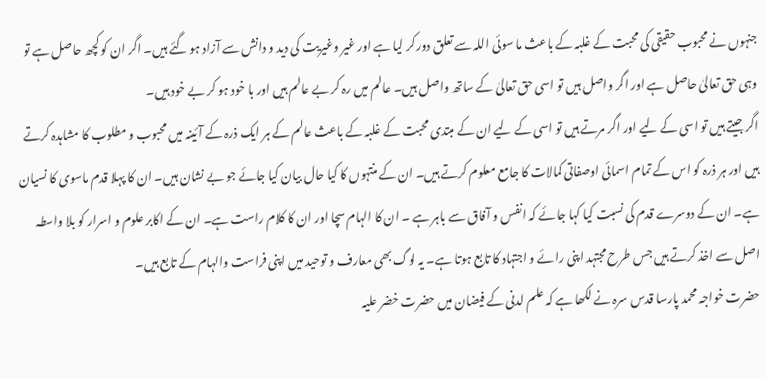جنہوں نے محبوب حقیقی کی محبت کے غلبہ کے باعث ما سوئی اللہ سے تعلق دور کر لیا ہے اور غیر وغیریت کی دید و دانش سے آزاد ہو گئے ہیں۔ اگر ان کو کچھ حاصل ہے تو وہی حق تعالیٰ حاصل ہے اور اگر واصل ہیں تو اسی حق تعالیٰ کے ساتھ واصل ہیں۔ عالم میں رہ کر بے عالم ہیں اور با خود ہو کر بے خود ہیں۔
اگر جیتے ہیں تو اسی کے لیے اور اگر مرتے ہیں تو اسی کے لیے ان کے مبتدی محبت کے غلبہ کے باعث عالم کے ہر ایک ذرہ کے آئینہ میں محبوب و مطلوب کا مشاہدہ کرتے ہیں اور ہر ذرہ کو اس کے تمام اسمائی اوصفاتی کمالات کا جامع معلوم کرتے ہیں۔ ان کے منتہوں کا کیا حال بیان کیا جائے جو بے نشان ہیں۔ ان کا پہلا قدم ماسوی کا نسیان ہے۔ ان کے دوسرے قدم کی نسبت کیا کہا جائے کہ انفس و آفاق سے باہر ہے ۔ ان کا الہام سچا اور ان کا کلام راست ہے۔ ان کے اکابر علوم و اسرار کو بلا واسطہ اصل سے اخذ کرتے ہیں جس طرح مجتہد اپنی رائے و اجتہاد کا تابع ہوتا ہے۔ یہ لوگ بھی معارف و توحید میں اپنی فراست والہام کے تابع ہیں۔
حضرت خواجہ محمد پارسا قدس سرہ نے لکھا ہے کہ علم لدنی کے فیضان میں حضرت خضر علیہ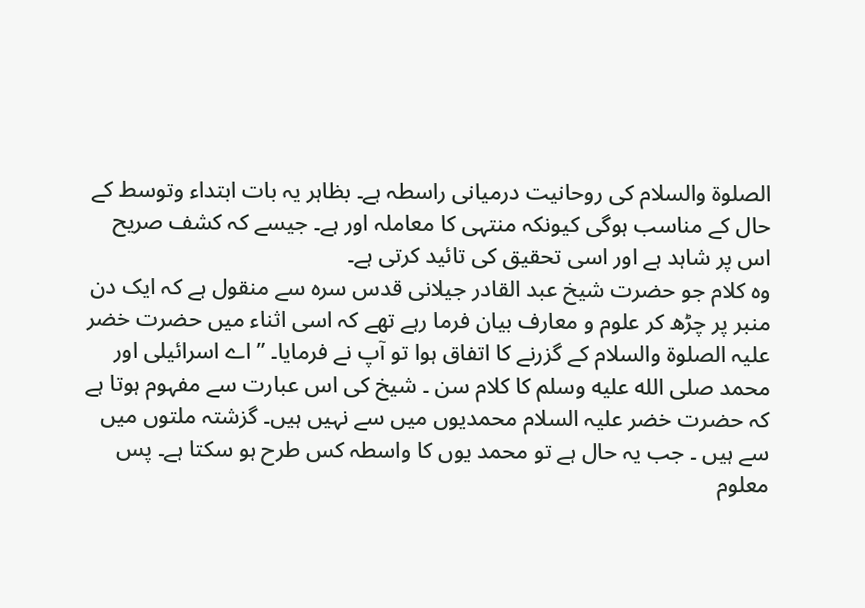الصلوۃ والسلام کی روحانیت درمیانی راسطہ ہے۔ بظاہر یہ بات ابتداء وتوسط کے حال کے مناسب ہوگی کیونکہ منتہی کا معاملہ اور ہے۔ جیسے کہ کشف صریح اس پر شاہد ہے اور اسی تحقیق کی تائید کرتی ہے۔
وہ کلام جو حضرت شیخ عبد القادر جیلانی قدس سرہ سے منقول ہے کہ ایک دن منبر پر چڑھ کر علوم و معارف بیان فرما رہے تھے کہ اسی اثناء میں حضرت خضر علیہ الصلوۃ والسلام کے گزرنے کا اتفاق ہوا تو آپ نے فرمایا۔ ” اے اسرائیلی اور محمد صلى الله عليه وسلم کا کلام سن ۔ شیخ کی اس عبارت سے مفہوم ہوتا ہے کہ حضرت خضر علیہ السلام محمدیوں میں سے نہیں ہیں۔ گزشتہ ملتوں میں سے ہیں ۔ جب یہ حال ہے تو محمد یوں کا واسطہ کس طرح ہو سکتا ہے۔ پس معلوم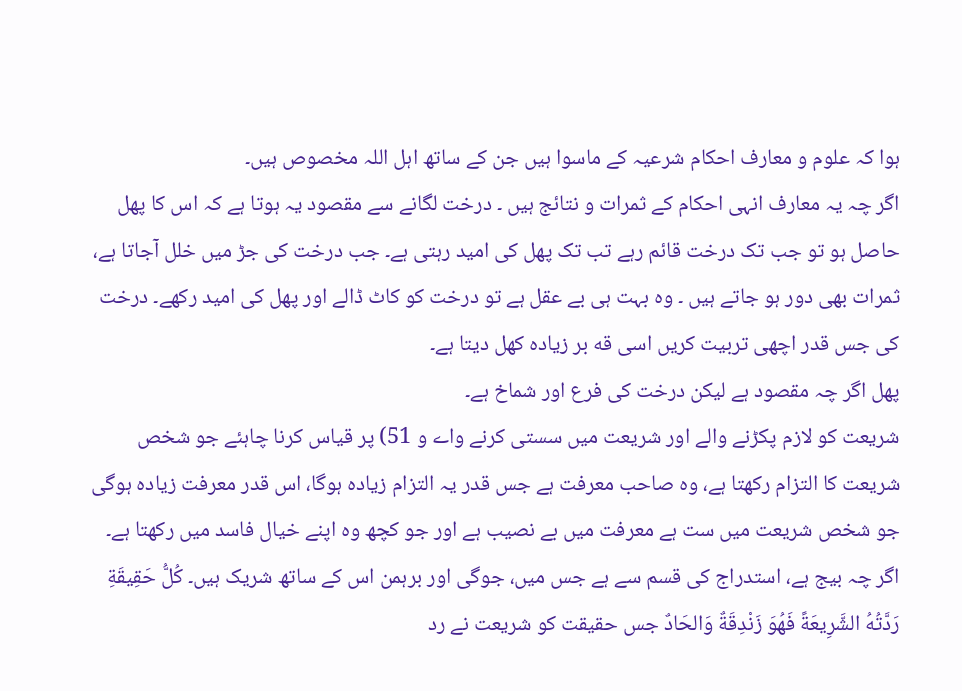ہوا کہ علوم و معارف احکام شرعیہ کے ماسوا ہیں جن کے ساتھ اہل اللہ مخصوص ہیں۔
اگر چہ یہ معارف انہی احکام کے ثمرات و نتائج ہیں ۔ درخت لگانے سے مقصود یہ ہوتا ہے کہ اس کا پھل حاصل ہو تو جب تک درخت قائم رہے تب تک پھل کی امید رہتی ہے۔ جب درخت کی جڑ میں خلل آجاتا ہے، ثمرات بھی دور ہو جاتے ہیں ۔ وہ بہت ہی بے عقل ہے تو درخت کو کاٹ ڈالے اور پھل کی امید رکھے۔ درخت کی جس قدر اچھی تربیت کریں اسی قه بر زیادہ کھل دیتا ہے۔
پھل اگر چہ مقصود ہے لیکن درخت کی فرع اور شماخ ہے۔
شریعت کو لازم پکڑنے والے اور شریعت میں سستی کرنے واے و 51) پر قیاس کرنا چاہئے جو شخص شریعت کا التزام رکھتا ہے، وہ صاحب معرفت ہے جس قدر یہ التزام زیادہ ہوگا، اس قدر معرفت زیادہ ہوگی جو شخص شریعت میں ست ہے معرفت میں بے نصیب ہے اور جو کچھ وہ اپنے خیال فاسد میں رکھتا ہے۔ اگر چہ بیج ہے، استدراج کی قسم سے ہے جس میں، جوگی اور برہمن اس کے ساتھ شریک ہیں۔ كُلُّ حَقِيقَةِ رَدَّتُهُ الشَّرِيعَةً فَهُوَ زَنْدِقَةٌ وَالحَادٌ جس حقیقت کو شریعت نے رد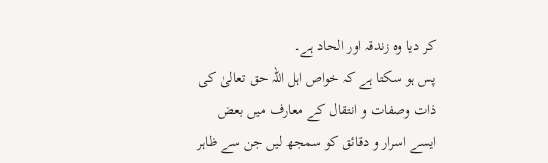کر دیا وہ زندقہ اور الحاد ہے۔
پس ہو سکتا ہے کہ خواص اہل اللہ حق تعالیٰ کی ذات وصفات و انتقال کے معارف میں بعض ایسے اسرار و دقائق کو سمجھ لیں جن سے ظاہر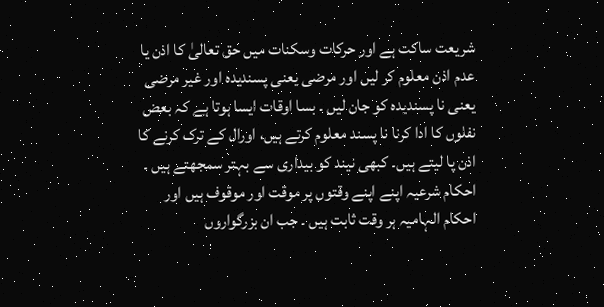شریعت ساکت ہے اور حرکات وسکنات میں حق تعالیٰ کا اذن یا عدم اذن معلوم کر لیں اور مرضی یعنی پسندیدہ اور غیر مرضی یعنی نا پسندیدہ کو جان لیں ۔ بسا اوقات ایسا ہوتا ہے کہ بعض نفلوں کا ادا کرنا نا پسند معلوم کرتے ہیں، اورال کے ترک کرنے کا اذن پا لیتے ہیں۔ کبھی نیند کو بیداری سے بہتر سمجھتے ہیں ۔ احکام شرعیہ اپنے اپنے وقتوں پر موقت اور موقوف ہیں اور احکام الہامیہ ہر وقت ثابت ہیں ۔ جب ان بزرگواروں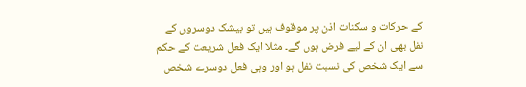کے حرکات و سکنات اذن پر موقوف ہیں تو بیشک دوسروں کے نفل بھی ان کے لیے فرض ہوں گے۔ مثلا ایک فعل شریعت کے حکم سے ایک شخص کی نسبت نفل ہو اور وہی فعل دوسرے شخص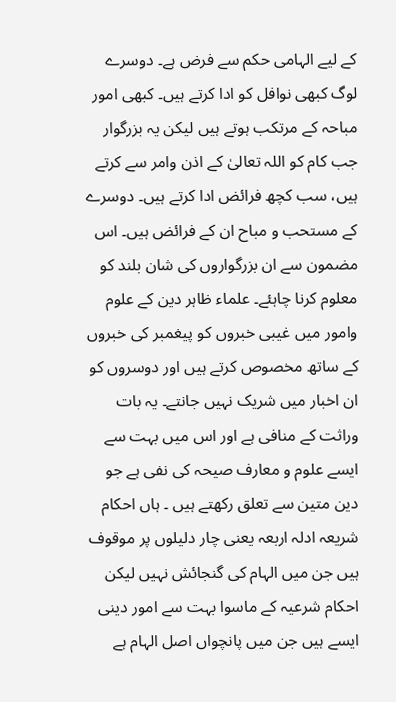کے لیے الہامی حکم سے فرض ہے۔ دوسرے لوگ کبھی نوافل کو ادا کرتے ہیں۔ کبھی امور مباحہ کے مرتکب ہوتے ہیں لیکن یہ بزرگوار جب کام کو اللہ تعالیٰ کے اذن وامر سے کرتے ہیں، سب کچھ فرائض ادا کرتے ہیں۔ دوسرے کے مستحب و مباح ان کے فرائض ہیں۔ اس مضمون سے ان بزرگواروں کی شان بلند کو معلوم کرنا چاہئے۔ علماء ظاہر دین کے علوم وامور میں غیبی خبروں کو پیغمبر کی خبروں کے ساتھ مخصوص کرتے ہیں اور دوسروں کو ان اخبار میں شریک نہیں جانتے۔ یہ بات وراثت کے منافی ہے اور اس میں بہت سے ایسے علوم و معارف صیحہ کی نفی ہے جو دین متین سے تعلق رکھتے ہیں ۔ ہاں احکام شریعہ ادلہ اربعہ یعنی چار دلیلوں پر موقوف ہیں جن میں الہام کی گنجائش نہیں لیکن احکام شرعیہ کے ماسوا بہت سے امور دینی ایسے ہیں جن میں پانچواں اصل الہام ہے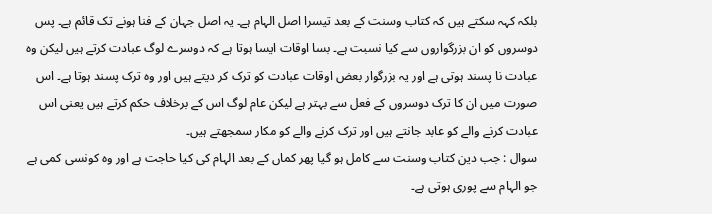بلکہ کہہ سکتے ہیں کہ کتاب وسنت کے بعد تیسرا اصل الہام ہے۔ یہ اصل جہان کے فنا ہونے تک قائم ہے۔ پس دوسروں کو ان بزرگواروں سے کیا نسبت ہے۔ بسا اوقات ایسا ہوتا ہے کہ دوسرے لوگ عبادت کرتے ہیں لیکن وہ عبادت نا پسند ہوتی ہے اور یہ بزرگوار بعض اوقات عبادت کو ترک کر دیتے ہیں اور وہ ترک پسند ہوتا ہے۔ اس صورت میں ان کا ترک دوسروں کے فعل سے بہتر ہے لیکن عام لوگ اس کے برخلاف حکم کرتے ہیں یعنی اس عبادت کرنے والے کو عابد جانتے ہیں اور ترک کرنے والے کو مکار سمجھتے ہیں۔
سوال : جب دین کتاب وسنت سے کامل ہو گیا پھر کماں کے بعد الہام کی کیا حاجت ہے اور وہ کونسی کمی ہے جو الہام سے پوری ہوتی ہے۔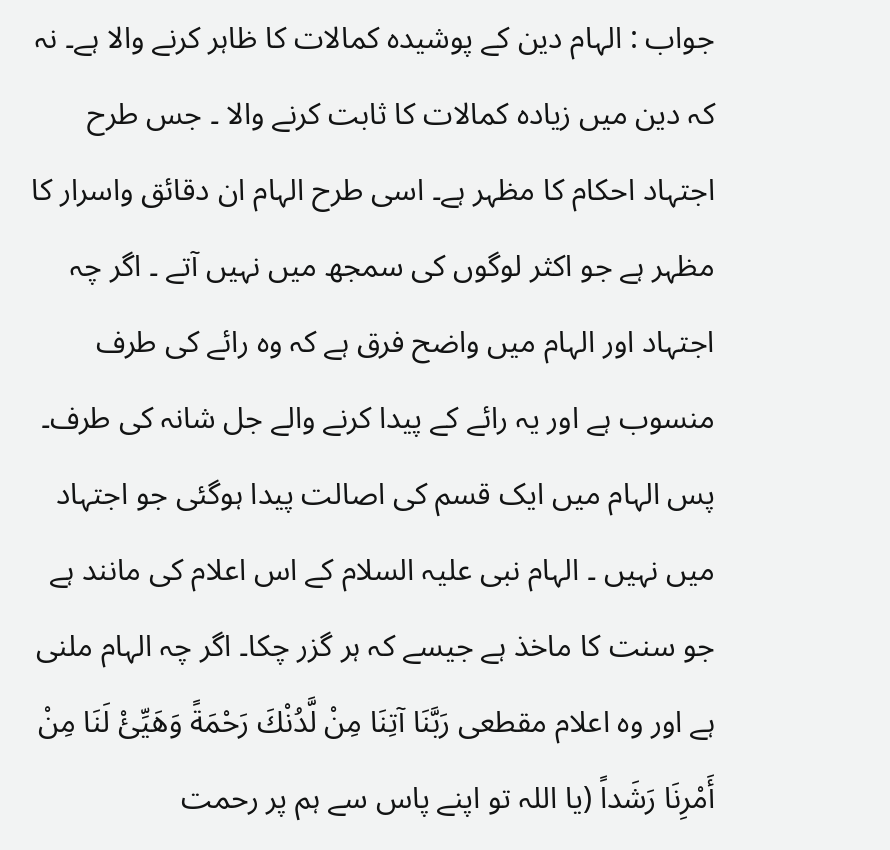جواب : الہام دین کے پوشیدہ کمالات کا ظاہر کرنے والا ہے۔ نہ کہ دین میں زیادہ کمالات کا ثابت کرنے والا ۔ جس طرح اجتہاد احکام کا مظہر ہے۔ اسی طرح الہام ان دقائق واسرار کا مظہر ہے جو اکثر لوگوں کی سمجھ میں نہیں آتے ۔ اگر چہ اجتہاد اور الہام میں واضح فرق ہے کہ وہ رائے کی طرف منسوب ہے اور یہ رائے کے پیدا کرنے والے جل شانہ کی طرف۔
پس الہام میں ایک قسم کی اصالت پیدا ہوگئی جو اجتہاد میں نہیں ۔ الہام نبی علیہ السلام کے اس اعلام کی مانند ہے جو سنت کا ماخذ ہے جیسے کہ ہر گزر چکا۔ اگر چہ الہام ملنی ہے اور وہ اعلام مقطعی رَبَّنَا آتِنَا مِنْ لَّدُنْكَ رَحْمَةً وَهَيِّئْ لَنَا مِنْ أَمْرِنَا رَشَداً (یا اللہ تو اپنے پاس سے ہم پر رحمت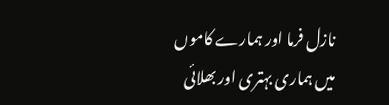نازل فرما اور ہمارے کاموں میں ہماری بہتری اور بھلائی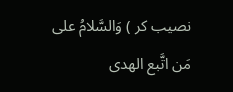نصیب کر ) وَالسَّلامُ على مَن اتَّبع الهدى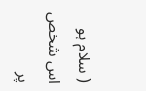( سلام ہو اس شخص پر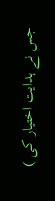جس نے ہدایت اختیار کی )